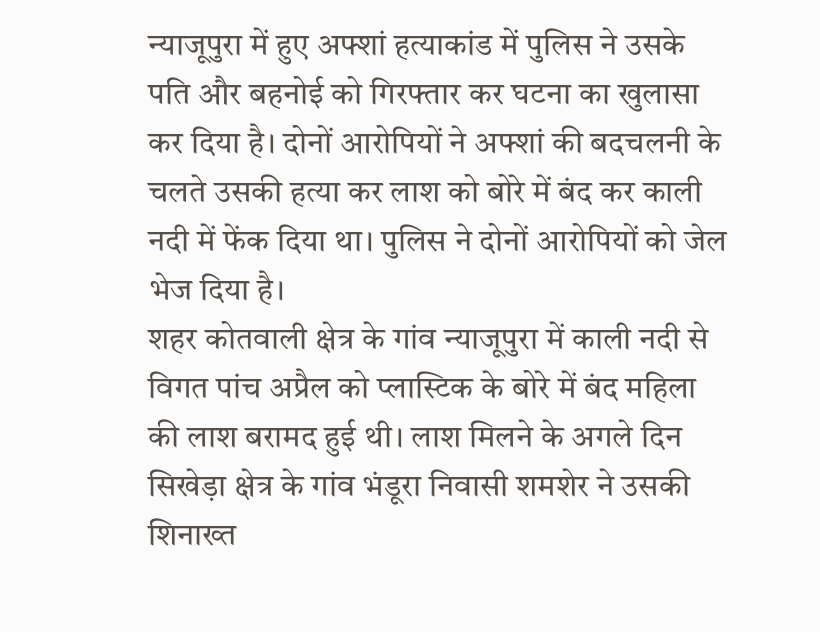न्याजूपुरा में हुए अफ्शां हत्याकांड में पुलिस ने उसके पति और बहनोई को गिरफ्तार कर घटना का खुलासा कर दिया है। दोनों आरोपियों ने अफ्शां की बदचलनी के चलते उसकी हत्या कर लाश को बोरे में बंद कर काली नदी में फेंक दिया था। पुलिस ने दोनों आरोपियों को जेल भेज दिया है।
शहर कोतवाली क्षेत्र के गांव न्याजूपुरा में काली नदी से विगत पांच अप्रैल को प्लास्टिक के बोरे में बंद महिला की लाश बरामद हुई थी। लाश मिलने के अगले दिन सिखेड़ा क्षेत्र के गांव भंडूरा निवासी शमशेर ने उसकी शिनाख्त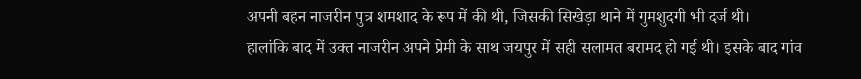अपनी बहन नाजरीन पुत्र शमशाद के रूप में की थी, जिसकी सिखेड़ा थाने में गुमशुदगी भी दर्ज थी।
हालांकि बाद में उक्त नाजरीन अपने प्रेमी के साथ जयपुर में सही सलामत बरामद हो गई थी। इसके बाद गांव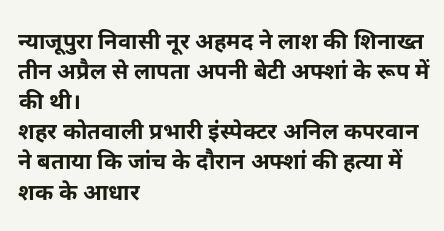न्याजूपुरा निवासी नूर अहमद ने लाश की शिनाख्त तीन अप्रैल से लापता अपनी बेटी अफ्शां के रूप में की थी।
शहर कोतवाली प्रभारी इंस्पेक्टर अनिल कपरवान ने बताया कि जांच के दौरान अफ्शां की हत्या में शक के आधार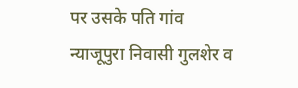पर उसके पति गांव न्याजूपुरा निवासी गुलशेर व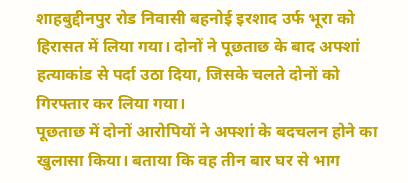शाहबुद्दीनपुर रोड निवासी बहनोई इरशाद उर्फ भूरा को हिरासत में लिया गया। दोनों ने पूछताछ के बाद अफ्शां हत्याकांड से पर्दा उठा दिया, जिसके चलते दोनों को गिरफ्तार कर लिया गया।
पूछताछ में दोनों आरोपियों ने अफ्शां के बदचलन होने का खुलासा किया। बताया कि वह तीन बार घर से भाग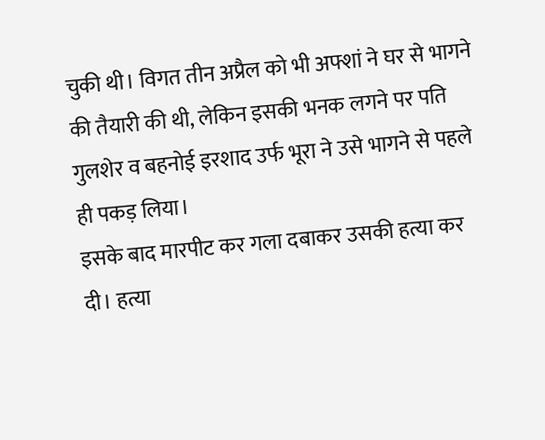चुकी थी। विगत तीन अप्रैल को भी अफ्शां ने घर से भागने की तैयारी की थी, लेकिन इसकी भनक लगने पर पति गुलशेर व बहनोई इरशाद उर्फ भूरा ने उसे भागने से पहले ही पकड़ लिया।
इसके बाद मारपीट कर गला दबाकर उसकी हत्या कर दी। हत्या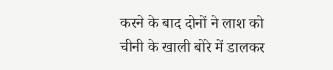करने के बाद दोनों ने लाश को चीनी के खाली बोरे में डालकर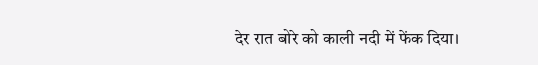देर रात बोरे को काली नदी में फेंक दिया।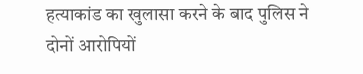हत्याकांड का खुलासा करने के बाद पुलिस ने दोनों आरोपियों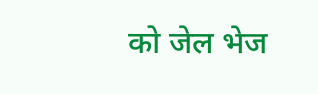को जेल भेज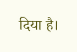दिया है।